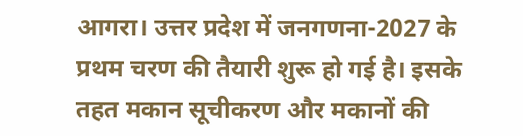आगरा। उत्तर प्रदेश में जनगणना-2027 के प्रथम चरण की तैयारी शुरू हो गई है। इसके तहत मकान सूचीकरण और मकानों की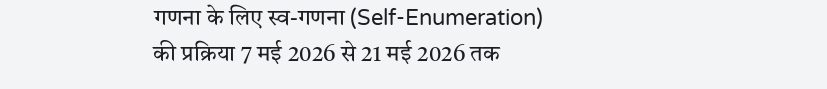गणना के लिए स्व-गणना (Self-Enumeration) की प्रक्रिया 7 मई 2026 से 21 मई 2026 तक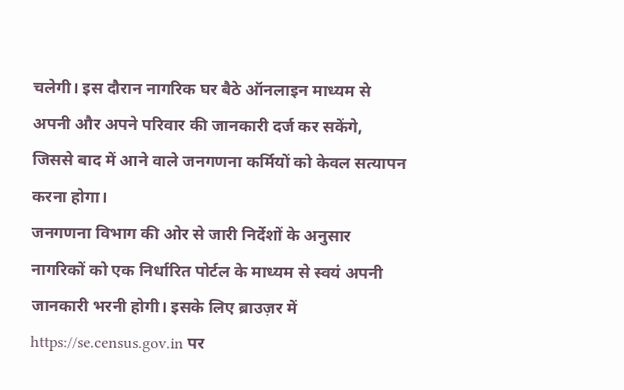चलेगी। इस दौरान नागरिक घर बैठे ऑनलाइन माध्यम से अपनी और अपने परिवार की जानकारी दर्ज कर सकेंगे, जिससे बाद में आने वाले जनगणना कर्मियों को केवल सत्यापन करना होगा।
जनगणना विभाग की ओर से जारी निर्देशों के अनुसार नागरिकों को एक निर्धारित पोर्टल के माध्यम से स्वयं अपनी जानकारी भरनी होगी। इसके लिए ब्राउज़र में https://se.census.gov.in पर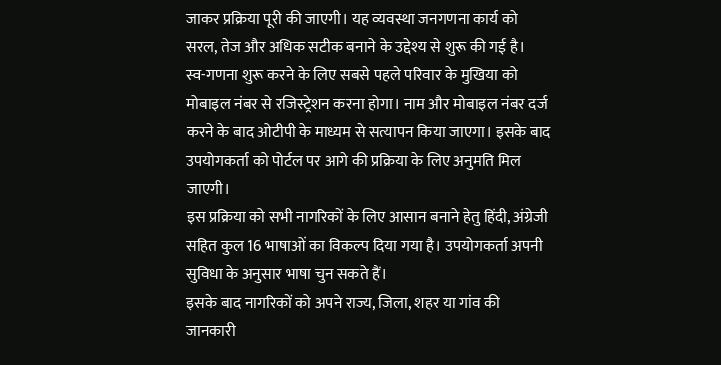जाकर प्रक्रिया पूरी की जाएगी। यह व्यवस्था जनगणना कार्य को सरल, तेज और अधिक सटीक बनाने के उद्देश्य से शुरू की गई है।
स्व-गणना शुरू करने के लिए सबसे पहले परिवार के मुखिया को मोबाइल नंबर से रजिस्ट्रेशन करना होगा। नाम और मोबाइल नंबर दर्ज करने के बाद ओटीपी के माध्यम से सत्यापन किया जाएगा। इसके बाद उपयोगकर्ता को पोर्टल पर आगे की प्रक्रिया के लिए अनुमति मिल जाएगी।
इस प्रक्रिया को सभी नागरिकों के लिए आसान बनाने हेतु हिंदी, अंग्रेजी सहित कुल 16 भाषाओं का विकल्प दिया गया है। उपयोगकर्ता अपनी सुविधा के अनुसार भाषा चुन सकते हैं।
इसके बाद नागरिकों को अपने राज्य, जिला, शहर या गांव की जानकारी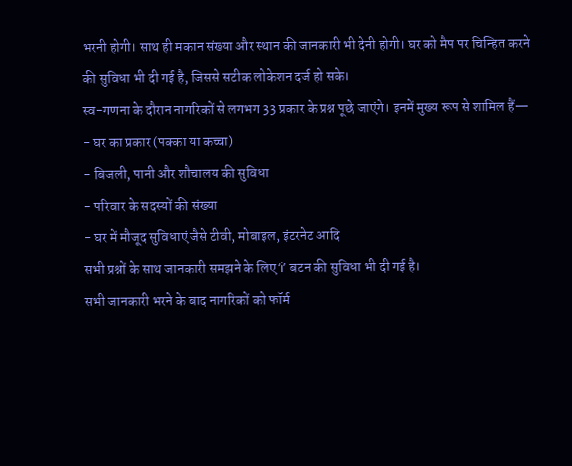भरनी होगी। साथ ही मकान संख्या और स्थान की जानकारी भी देनी होगी। घर को मैप पर चिन्हित करने की सुविधा भी दी गई है, जिससे सटीक लोकेशन दर्ज हो सके।
स्व-गणना के दौरान नागरिकों से लगभग 33 प्रकार के प्रश्न पूछे जाएंगे। इनमें मुख्य रूप से शामिल हैं—
- घर का प्रकार (पक्का या कच्चा)
- बिजली, पानी और शौचालय की सुविधा
- परिवार के सदस्यों की संख्या
- घर में मौजूद सुविधाएं जैसे टीवी, मोबाइल, इंटरनेट आदि
सभी प्रश्नों के साथ जानकारी समझने के लिए ‘i’ बटन की सुविधा भी दी गई है।
सभी जानकारी भरने के बाद नागरिकों को फॉर्म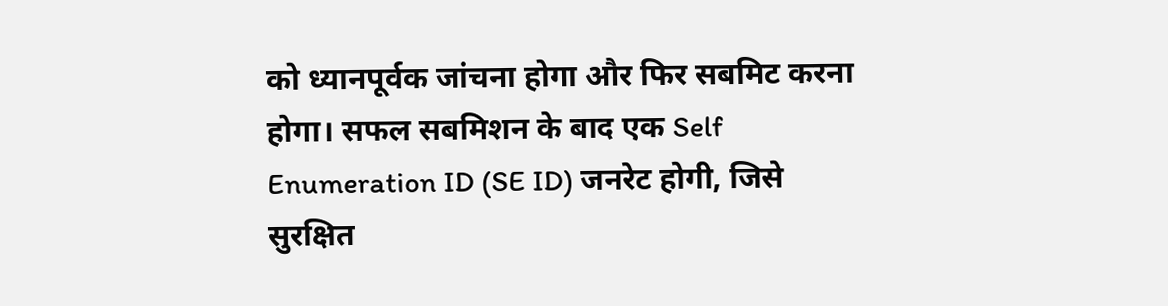को ध्यानपूर्वक जांचना होगा और फिर सबमिट करना होगा। सफल सबमिशन के बाद एक Self Enumeration ID (SE ID) जनरेट होगी, जिसे सुरक्षित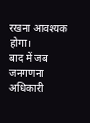रखना आवश्यक होगा।
बाद में जब जनगणना अधिकारी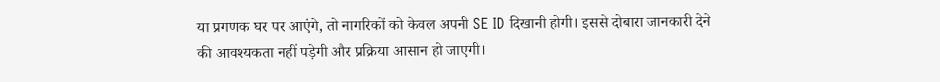या प्रगणक घर पर आएंगे, तो नागरिकों को केवल अपनी SE ID दिखानी होगी। इससे दोबारा जानकारी देने की आवश्यकता नहीं पड़ेगी और प्रक्रिया आसान हो जाएगी।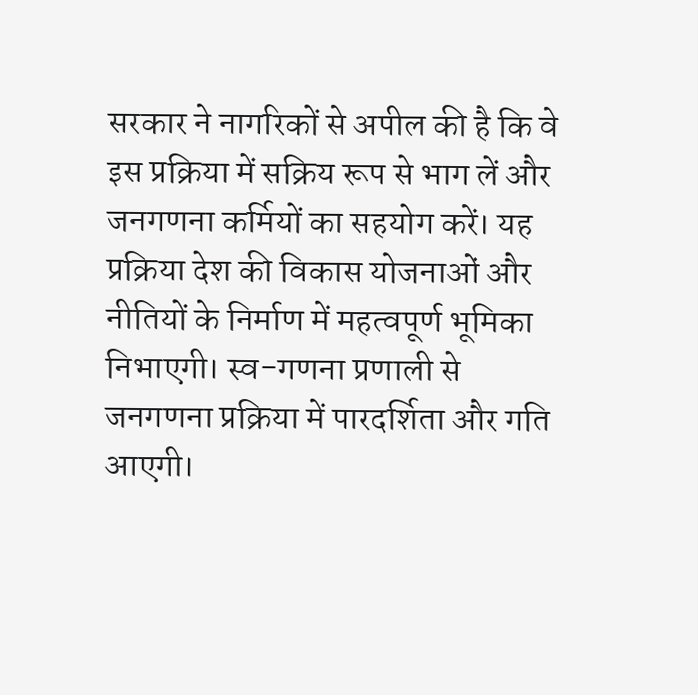सरकार ने नागरिकों से अपील की है कि वे इस प्रक्रिया में सक्रिय रूप से भाग लें और जनगणना कर्मियों का सहयोग करें। यह प्रक्रिया देश की विकास योजनाओं और नीतियों के निर्माण में महत्वपूर्ण भूमिका निभाएगी। स्व-गणना प्रणाली से जनगणना प्रक्रिया में पारदर्शिता और गति आएगी।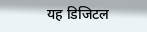यह डिजिटल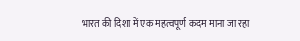भारत की दिशा में एक महत्वपूर्ण कदम माना जा रहा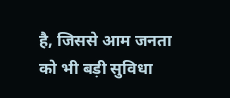है, जिससे आम जनता को भी बड़ी सुविधा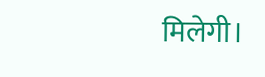मिलेगी।